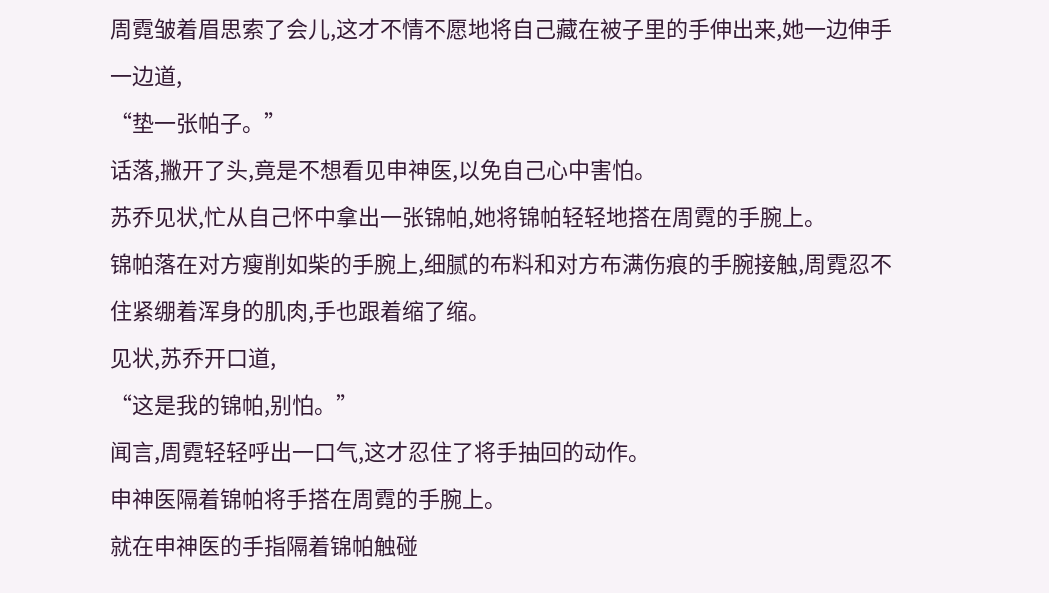周霓皱着眉思索了会儿,这才不情不愿地将自己藏在被子里的手伸出来,她一边伸手一边道,
“垫一张帕子。”
话落,撇开了头,竟是不想看见申神医,以免自己心中害怕。
苏乔见状,忙从自己怀中拿出一张锦帕,她将锦帕轻轻地搭在周霓的手腕上。
锦帕落在对方瘦削如柴的手腕上,细腻的布料和对方布满伤痕的手腕接触,周霓忍不住紧绷着浑身的肌肉,手也跟着缩了缩。
见状,苏乔开口道,
“这是我的锦帕,别怕。”
闻言,周霓轻轻呼出一口气,这才忍住了将手抽回的动作。
申神医隔着锦帕将手搭在周霓的手腕上。
就在申神医的手指隔着锦帕触碰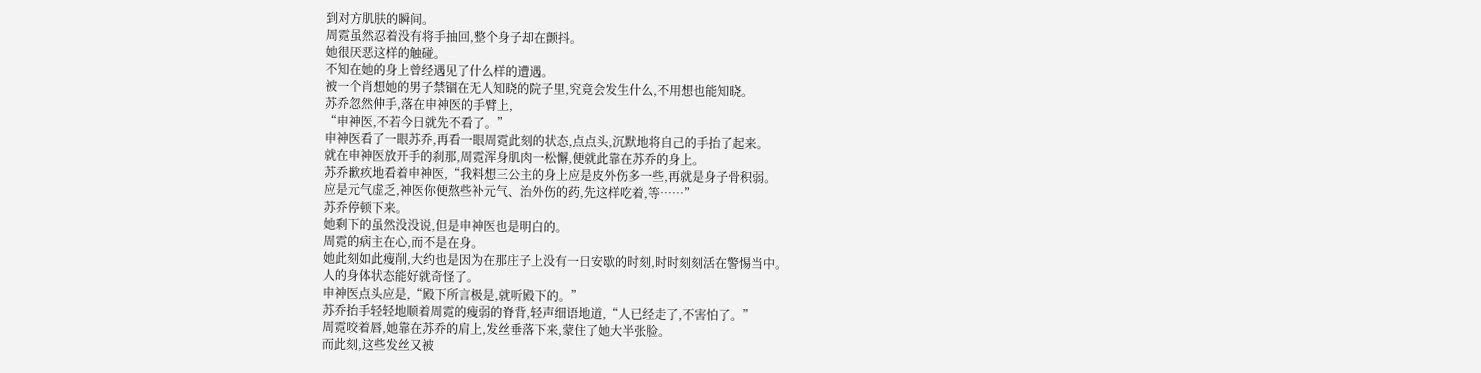到对方肌肤的瞬间。
周霓虽然忍着没有将手抽回,整个身子却在颤抖。
她很厌恶这样的触碰。
不知在她的身上曾经遇见了什么样的遭遇。
被一个肖想她的男子禁锢在无人知晓的院子里,究竟会发生什么,不用想也能知晓。
苏乔忽然伸手,落在申神医的手臂上,
“申神医,不若今日就先不看了。”
申神医看了一眼苏乔,再看一眼周霓此刻的状态,点点头,沉默地将自己的手抬了起来。
就在申神医放开手的刹那,周霓浑身肌肉一松懈,便就此靠在苏乔的身上。
苏乔歉疚地看着申神医,“我料想三公主的身上应是皮外伤多一些,再就是身子骨积弱。
应是元气虚乏,神医你便熬些补元气、治外伤的药,先这样吃着,等……”
苏乔停顿下来。
她剩下的虽然没没说,但是申神医也是明白的。
周霓的病主在心,而不是在身。
她此刻如此瘦削,大约也是因为在那庄子上没有一日安歇的时刻,时时刻刻活在警惕当中。
人的身体状态能好就奇怪了。
申神医点头应是,“殿下所言极是,就听殿下的。”
苏乔抬手轻轻地顺着周霓的瘦弱的脊背,轻声细语地道,“人已经走了,不害怕了。”
周霓咬着唇,她靠在苏乔的肩上,发丝垂落下来,蒙住了她大半张脸。
而此刻,这些发丝又被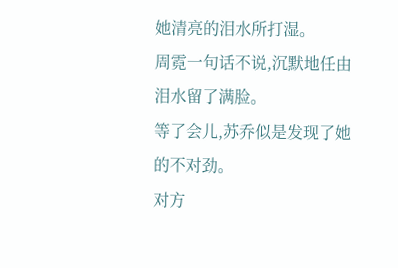她清亮的泪水所打湿。
周霓一句话不说,沉默地任由泪水留了满脸。
等了会儿,苏乔似是发现了她的不对劲。
对方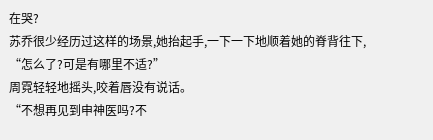在哭?
苏乔很少经历过这样的场景,她抬起手,一下一下地顺着她的脊背往下,
“怎么了?可是有哪里不适?”
周霓轻轻地摇头,咬着唇没有说话。
“不想再见到申神医吗?不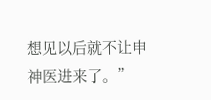想见以后就不让申神医进来了。”